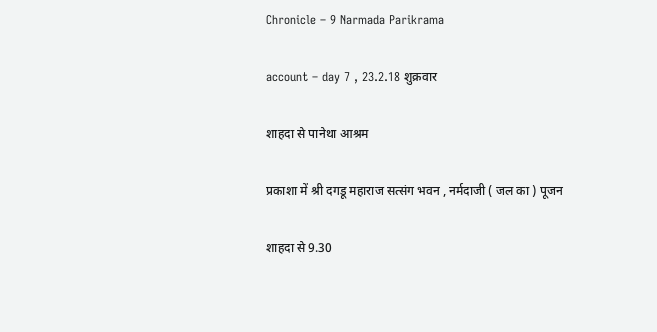Chronicle – 9 Narmada Parikrama

account – day 7 , 23.2.18 शुक्रवार

शाहदा से पानेथा आश्रम

प्रकाशा में श्री दगडू महाराज सत्संग भवन , नर्मदाजी ( जल का ) पूजन

शाहदा से 9.30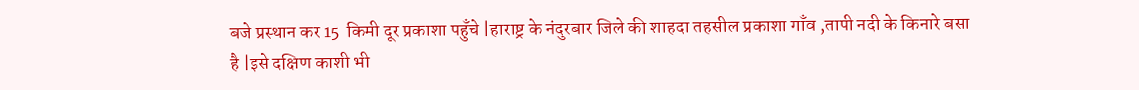बजे प्रस्थान कर 15  किमी दूर प्रकाशा पहुँचे |हाराष्ट्र के नंदुरबार जिले की शाहदा तहसील प्रकाशा गाँव ,तापी नदी के किनारे बसा है |इसे दक्षिण काशी भी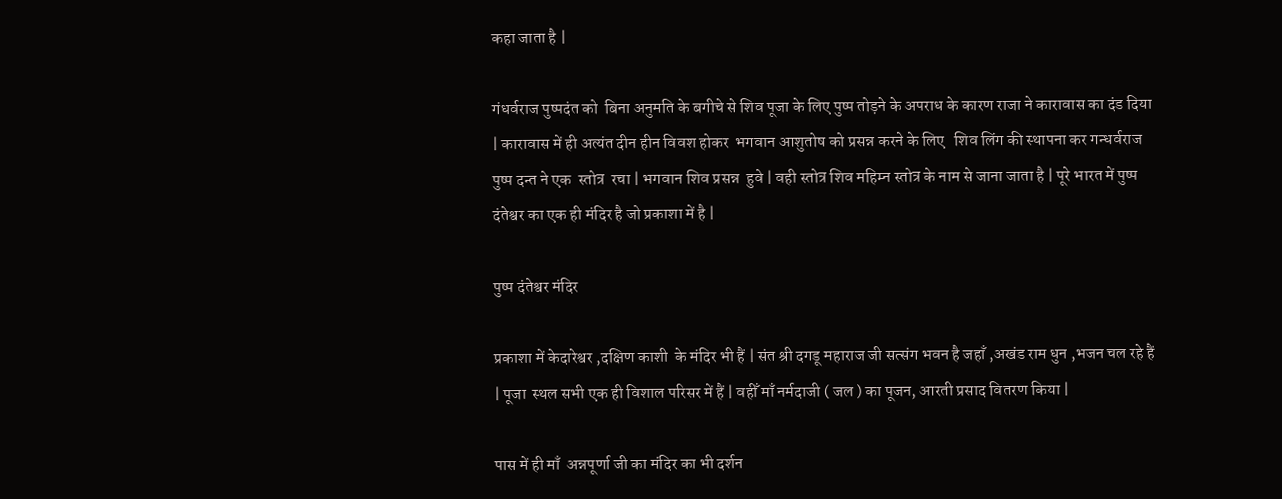कहा जाता है |

गंधर्वराज पुष्पदंत को  बिना अनुमति के बगीचे से शिव पूजा के लिए पुष्प तोड़ने के अपराध के कारण राजा ने कारावास का दंड दिया | कारावास में ही अत्यंत दीन हीन विवश होकर  भगवान आशुतोष को प्रसन्न करने के लिए   शिव लिंग की स्थापना कर गन्धर्वराज पुष्प दन्त ने एक  स्तोत्र  रचा | भगवान शिव प्रसन्न  हुवे | वही स्तोत्र शिव महिम्न स्तोत्र के नाम से जाना जाता है | पूरे भारत में पुष्प दंतेश्वर का एक ही मंदिर है जो प्रकाशा में है |

पुष्प दंतेश्वर मंदिर

प्रकाशा में केदारेश्वर ,दक्षिण काशी  के मंदिर भी हैं | संत श्री दगडू महाराज जी सत्संग भवन है जहाँ ,अखंड राम धुन ,भजन चल रहे हैं | पूजा  स्थल सभी एक ही विशाल परिसर में हैं | वहीँ माँ नर्मदाजी ( जल ) का पूजन, आरती प्रसाद वितरण किया |

पास में ही माँ  अन्नपूर्णा जी का मंदिर का भी दर्शन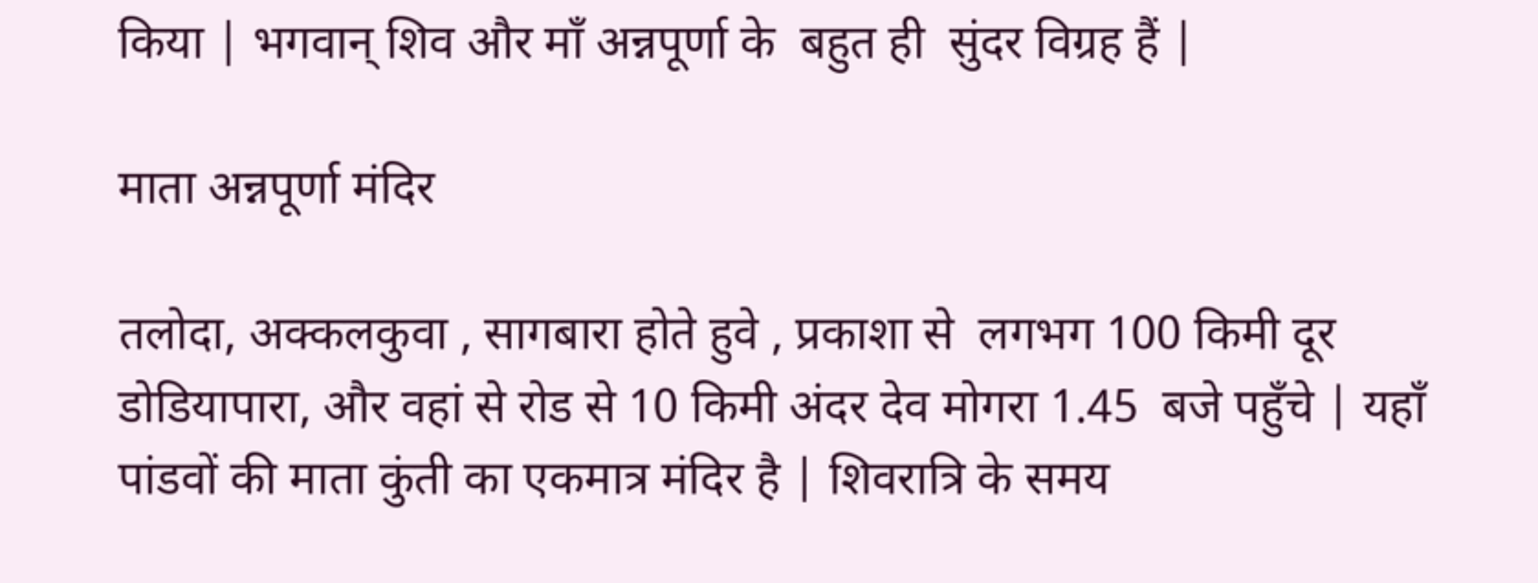किया | भगवान् शिव और माँ अन्नपूर्णा के  बहुत ही  सुंदर विग्रह हैं |

माता अन्नपूर्णा मंदिर

तलोदा, अक्कलकुवा , सागबारा होते हुवे , प्रकाशा से  लगभग 100 किमी दूर डोडियापारा, और वहां से रोड से 10 किमी अंदर देव मोगरा 1.45  बजे पहुँचे | यहाँ  पांडवों की माता कुंती का एकमात्र मंदिर है | शिवरात्रि के समय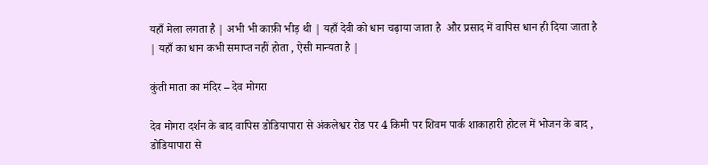यहाँ मेला लगता है | अभी भी काफ़ी भीड़ थी | यहाँ देवी को धान चढ़ाया जाता है  और प्रसाद में वापिस धान ही दिया जाता है | यहाँ का धान कभी समाप्त नहीं होता , ऐसी मान्यता है |

कुंती माता का मंदिर – देव मोगरा

देव मोगरा दर्शन के बाद वापिस डोडियापारा से अंकलेश्वर रोड पर 4 किमी पर शिवम पार्क शाकाहारी होटल में भोजन के बाद , डोडियापारा से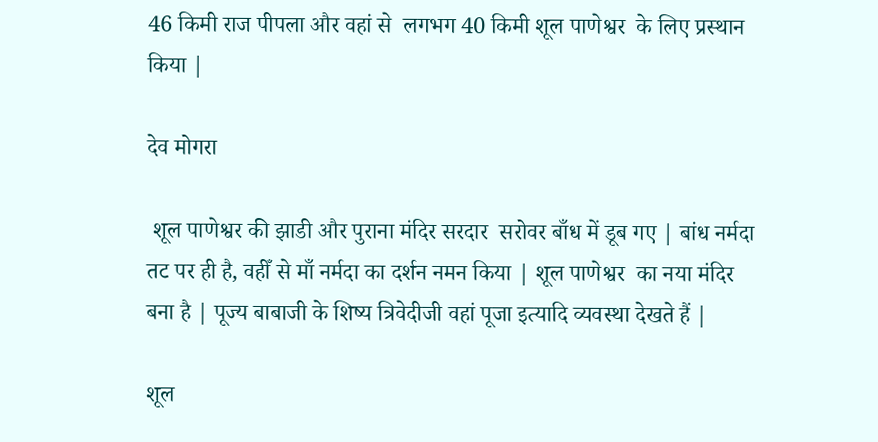46 किमी राज पीपला और वहां से  लगभग 40 किमी शूल पाणेश्वर  के लिए प्रस्थान किया |

देव मोगरा

 शूल पाणेश्वर की झाडी और पुराना मंदिर सरदार  सरोवर बाँध में डूब गए | बांध नर्मदा तट पर ही है, वहीँ से माँ नर्मदा का दर्शन नमन किया | शूल पाणेश्वर  का नया मंदिर बना है | पूज्य बाबाजी के शिष्य त्रिवेदीजी वहां पूजा इत्यादि व्यवस्था देखते हैं |

शूल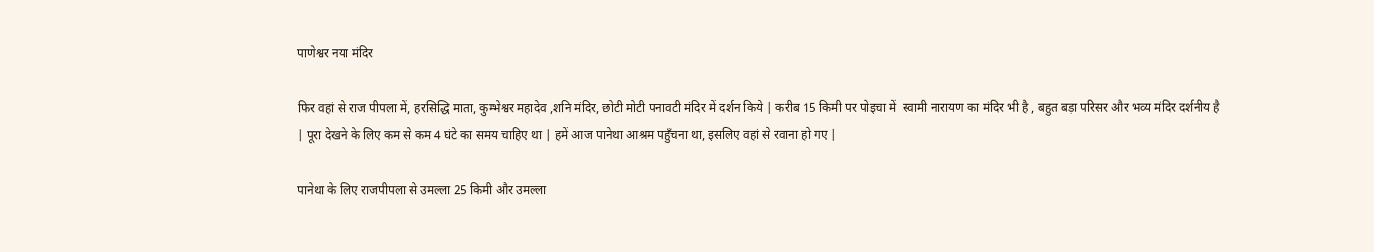पाणेश्वर नया मंदिर

फिर वहां से राज पीपला में, हरसिद्धि माता, कुम्भेश्वर महादेव ,शनि मंदिर, छोटी मोटी पनावटी मंदिर में दर्शन किये | करीब 15 किमी पर पोइचा में  स्वामी नारायण का मंदिर भी है , बहुत बड़ा परिसर और भव्य मंदिर दर्शनीय है | पूरा देखने के लिए कम से कम 4 घंटे का समय चाहिए था | हमें आज पानेथा आश्रम पहुँचना था, इसलिए वहां से रवाना हो गए |

पानेथा के लिए राजपीपला से उमल्ला 25 किमी और उमल्ला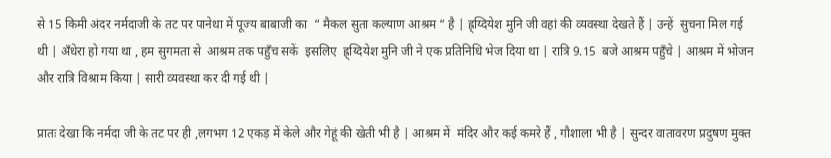से 15 किमी अंदर नर्मदाजी के तट पर पानेथा में पूज्य बाबाजी का  “ मैकल सुता कल्याण आश्रम “ है | ह्र्य्दियेश मुनि जी वहां की व्यवस्था देखते हैं | उन्हें  सुचना मिल गई  थी | अँधेरा हो गया था , हम सुगमता से  आश्रम तक पहुँच सकें  इसलिए  ह्र्य्दियेश मुनि जी ने एक प्रतिनिधि भेज दिया था | रात्रि 9.15  बजे आश्रम पहुँचे | आश्रम में भोजन और रात्रि विश्राम किया | सारी व्यवस्था कर दी गई थी |

प्रातः देखा कि नर्मदा जी के तट पर ही ,लगभग 12 एकड़ में केले और गेहूं की खेती भी है | आश्रम में  मंदिर और कई कमरे हैं , गौशाला भी है | सुन्दर वातावरण प्रदुषण मुक्त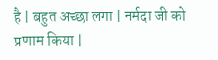है | बहुत अच्छा लगा | नर्मदा जी को प्रणाम किया |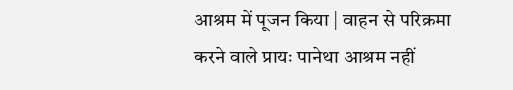आश्रम में पूजन किया | वाहन से परिक्रमा करने वाले प्रायः पानेथा आश्रम नहीं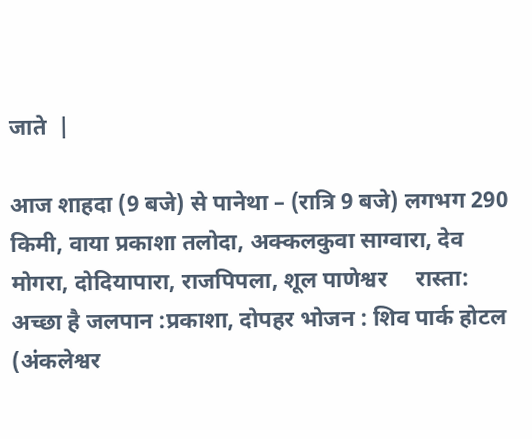जाते  |

आज शाहदा (9 बजे) से पानेथा – (रात्रि 9 बजे) लगभग 290 किमी, वाया प्रकाशा तलोदा, अक्कलकुवा साग्वारा, देव मोगरा, दोदियापारा, राजपिपला, शूल पाणेश्वर     रास्ता: अच्छा है जलपान :प्रकाशा, दोपहर भोजन : शिव पार्क होटल (अंकलेश्वर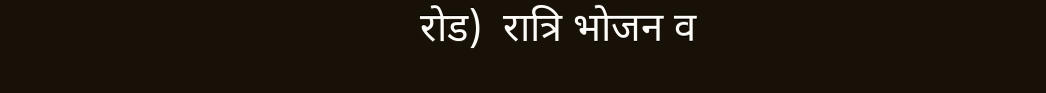रोड)  रात्रि भोजन व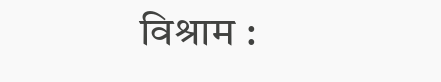विश्राम :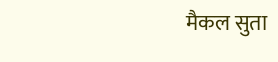मैकल सुता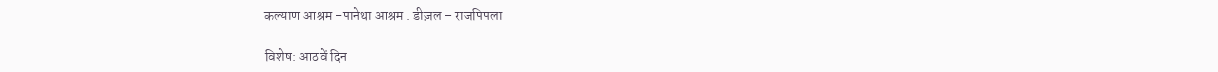कल्याण आश्रम -पानेथा आश्रम . डीज़ल – राजपिपला

विशेष: आठवें दिन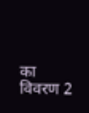का विवरण 2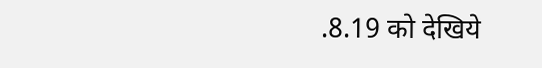.8.19 को देखिये